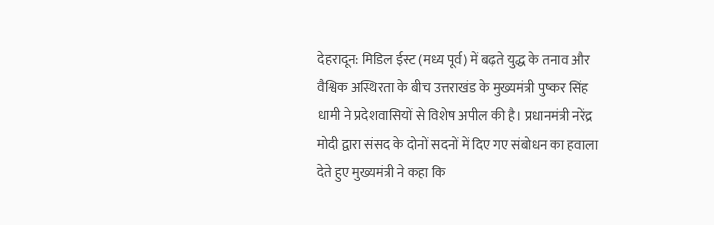देहरादून: मिडिल ईस्ट (मध्य पूर्व) में बढ़ते युद्ध के तनाव और वैश्विक अस्थिरता के बीच उत्तराखंड के मुख्यमंत्री पुष्कर सिंह धामी ने प्रदेशवासियों से विशेष अपील की है। प्रधानमंत्री नरेंद्र मोदी द्वारा संसद के दोनों सदनों में दिए गए संबोधन का हवाला देते हुए मुख्यमंत्री ने कहा कि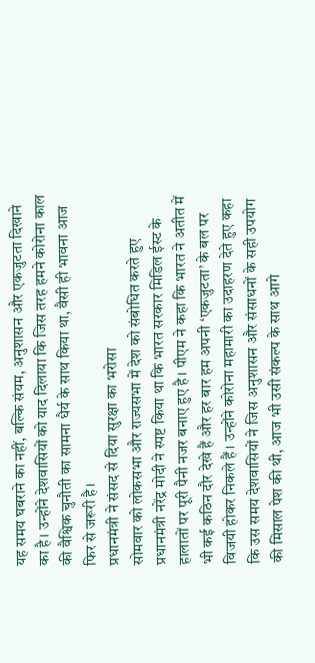यह समय घबराने का नहीं, बल्कि संयम, अनुशासन और एकजुटता दिखाने का है। उन्होंने देशवासियों को याद दिलाया कि जिस तरह हमने कोरोना काल की वैश्विक चुनौती का सामना धैर्य के साथ किया था, वैसी ही भावना आज फिर से जरूरी है।
प्रधानमंत्री ने संसद से दिया सुरक्षा का भरोसा
सोमवार को लोकसभा और राज्यसभा में देश को संबोधित करते हुए प्रधानमंत्री नरेंद्र मोदी ने स्पष्ट किया था कि भारत सरकार मिडिल ईस्ट के हालातों पर पूरी पैनी नजर बनाए हुए है। पीएम ने कहा कि भारत ने अतीत में भी कई कठिन दौर देखे हैं और हर बार हम अपनी ‘एकजुटता’ के बल पर विजयी होकर निकले हैं। उन्होंने कोरोना महामारी का उदाहरण देते हुए कहा कि उस समय देशवासियों ने जिस अनुशासन और संसाधनों के सही उपयोग की मिसाल पेश की थी, आज भी उसी संकल्प के साथ आगे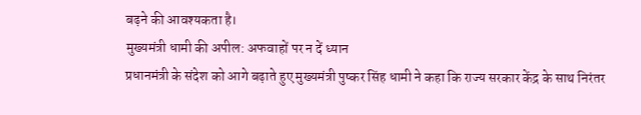बढ़ने की आवश्यकता है।
मुख्यमंत्री धामी की अपील: अफवाहों पर न दें ध्यान
प्रधानमंत्री के संदेश को आगे बढ़ाते हुए मुख्यमंत्री पुष्कर सिंह धामी ने कहा कि राज्य सरकार केंद्र के साथ निरंतर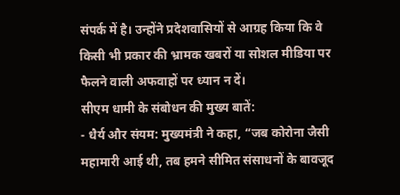संपर्क में है। उन्होंने प्रदेशवासियों से आग्रह किया कि वे किसी भी प्रकार की भ्रामक खबरों या सोशल मीडिया पर फैलने वाली अफवाहों पर ध्यान न दें।
सीएम धामी के संबोधन की मुख्य बातें:
- धैर्य और संयम: मुख्यमंत्री ने कहा, “जब कोरोना जैसी महामारी आई थी, तब हमने सीमित संसाधनों के बावजूद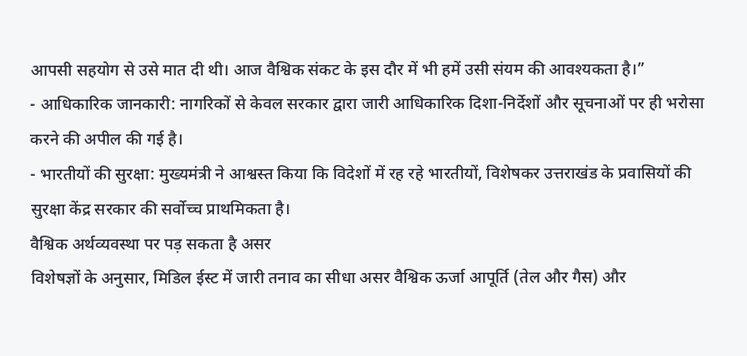आपसी सहयोग से उसे मात दी थी। आज वैश्विक संकट के इस दौर में भी हमें उसी संयम की आवश्यकता है।”
- आधिकारिक जानकारी: नागरिकों से केवल सरकार द्वारा जारी आधिकारिक दिशा-निर्देशों और सूचनाओं पर ही भरोसा करने की अपील की गई है।
- भारतीयों की सुरक्षा: मुख्यमंत्री ने आश्वस्त किया कि विदेशों में रह रहे भारतीयों, विशेषकर उत्तराखंड के प्रवासियों की सुरक्षा केंद्र सरकार की सर्वोच्च प्राथमिकता है।
वैश्विक अर्थव्यवस्था पर पड़ सकता है असर
विशेषज्ञों के अनुसार, मिडिल ईस्ट में जारी तनाव का सीधा असर वैश्विक ऊर्जा आपूर्ति (तेल और गैस) और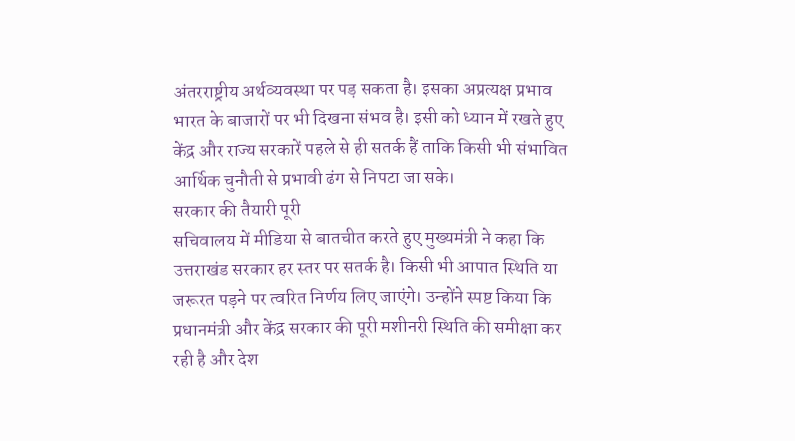अंतरराष्ट्रीय अर्थव्यवस्था पर पड़ सकता है। इसका अप्रत्यक्ष प्रभाव भारत के बाजारों पर भी दिखना संभव है। इसी को ध्यान में रखते हुए केंद्र और राज्य सरकारें पहले से ही सतर्क हैं ताकि किसी भी संभावित आर्थिक चुनौती से प्रभावी ढंग से निपटा जा सके।
सरकार की तैयारी पूरी
सचिवालय में मीडिया से बातचीत करते हुए मुख्यमंत्री ने कहा कि उत्तराखंड सरकार हर स्तर पर सतर्क है। किसी भी आपात स्थिति या जरूरत पड़ने पर त्वरित निर्णय लिए जाएंगे। उन्होंने स्पष्ट किया कि प्रधानमंत्री और केंद्र सरकार की पूरी मशीनरी स्थिति की समीक्षा कर रही है और देश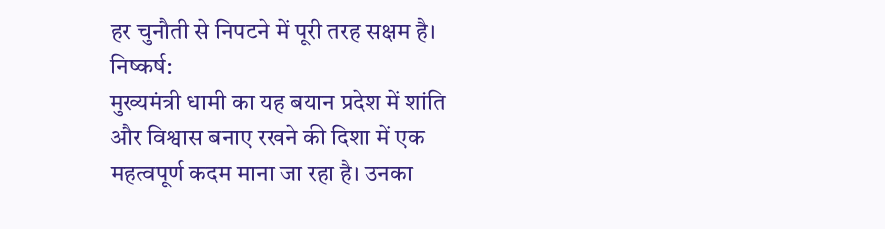हर चुनौती से निपटने में पूरी तरह सक्षम है।
निष्कर्ष:
मुख्यमंत्री धामी का यह बयान प्रदेश में शांति और विश्वास बनाए रखने की दिशा में एक महत्वपूर्ण कदम माना जा रहा है। उनका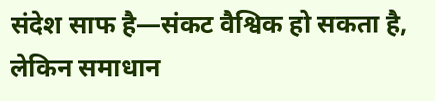संदेश साफ है—संकट वैश्विक हो सकता है, लेकिन समाधान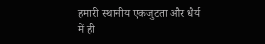हमारी स्थानीय एकजुटता और धैर्य में ही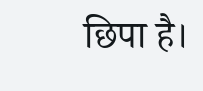छिपा है।